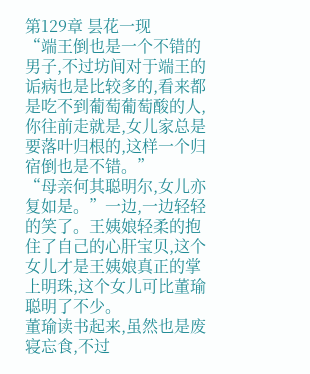第129章 昙花一现
“端王倒也是一个不错的男子,不过坊间对于端王的诟病也是比较多的,看来都是吃不到葡萄葡萄酸的人,你往前走就是,女儿家总是要落叶归根的,这样一个归宿倒也是不错。”
“母亲何其聪明尔,女儿亦复如是。”一边,一边轻轻的笑了。王姨娘轻柔的抱住了自己的心肝宝贝,这个女儿才是王姨娘真正的掌上明珠,这个女儿可比董瑜聪明了不少。
董瑜读书起来,虽然也是废寝忘食,不过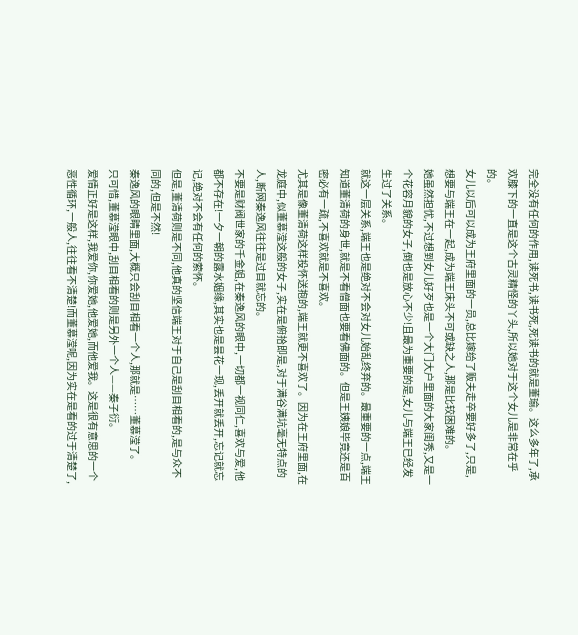完全没有任何的作用,读死书,读书死,死读书的就是董瑜。这么多年了,承欢膝下的一直是这个古灵精怪的丫头,所以她对于这个女儿是非常在乎的。
女儿以后可以成为王府里面的一员,总比嫁给了贩夫走卒要好多了,只是,想要与端王在一起,成为端王床头不可或缺之人,那是比较困难的。
她虽然担忧,不过想到女儿好歹也是一个大门大户里面的大家闺秀,又是一个花容月貌的女子,倒也是放心不少!且最为重要的是,女儿与端王已经发生过了关系。
就这一层关系,端王也是绝对不会对女儿始乱终弃的。最重要的一点,端王知道董清荷的身世,就是不看僧面也要看佛面的。但是王姨娘毕竟还是百密必有一疏,不喜欢就是不喜欢。
尤其是像董清荷这样投怀送抱的,端王就更不喜欢了。因为在王府里面,在龙庭中,似董慕滢这般的女子,实在是俯拾即是,对于满谷满坑毫无特点的人,断网秦逸风往往是过目就忘的。
不要是财阀世家的千金姐,在秦逸风的眼中,一切都一视同仁,喜欢与爱,他都不存在!一夕一朝的露水姻缘,其实也是昙花一现,丢开就丢开,忘记就忘记,绝对不会有任何的萦怀。
但是,董清荷则是不同,他真的坚信端王对于自己是刮目相看的,是与众不同的,但是不然!
秦逸风的眼睛里面,大概只会刮目相看一个人,那就是……董慕滢了。
只可惜,董慕滢眼中,刮目相看的则是另外一个人——秦子衍。
爱情正好是这样,我爱你,你爱她,他爱她,而他爱我。这是很有意思的一个恶性循环,一般人,往往看不清楚!而董慕滢呢,因为实在是看的过于清楚了,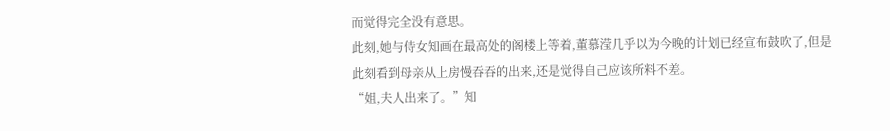而觉得完全没有意思。
此刻,她与侍女知画在最高处的阁楼上等着,董慕滢几乎以为今晚的计划已经宣布鼓吹了,但是此刻看到母亲从上房慢吞吞的出来,还是觉得自己应该所料不差。
“姐,夫人出来了。”知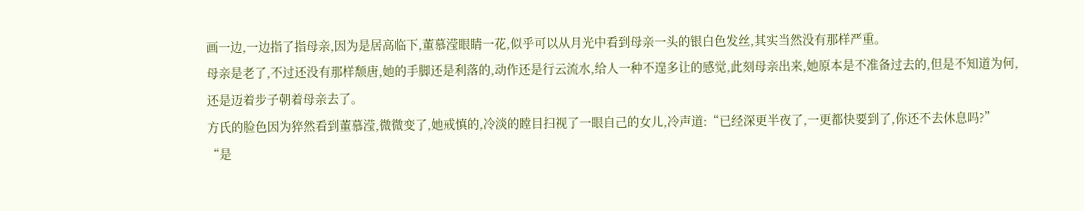画一边,一边指了指母亲,因为是居高临下,董慕滢眼睛一花,似乎可以从月光中看到母亲一头的银白色发丝,其实当然没有那样严重。
母亲是老了,不过还没有那样颓唐,她的手脚还是利落的,动作还是行云流水,给人一种不遑多让的感觉,此刻母亲出来,她原本是不准备过去的,但是不知道为何,还是迈着步子朝着母亲去了。
方氏的脸色因为猝然看到董慕滢,微微变了,她戒慎的,冷淡的瞠目扫视了一眼自己的女儿,冷声道:“已经深更半夜了,一更都快要到了,你还不去休息吗?”
“是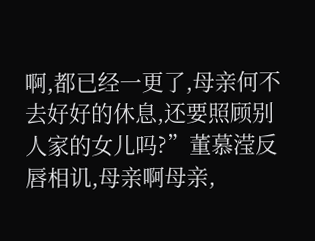啊,都已经一更了,母亲何不去好好的休息,还要照顾别人家的女儿吗?”董慕滢反唇相讥,母亲啊母亲,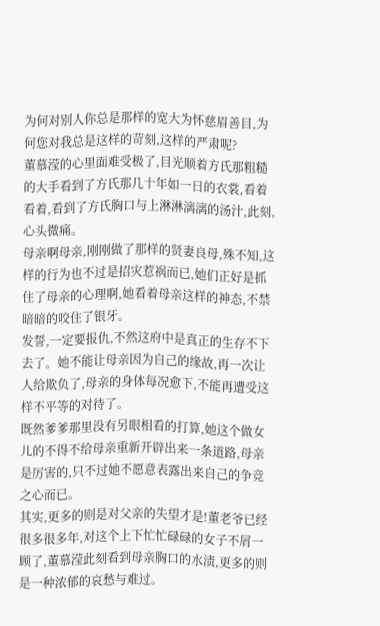为何对别人你总是那样的宽大为怀慈眉善目,为何您对我总是这样的苛刻,这样的严肃呢?
董慕滢的心里面难受极了,目光顺着方氏那粗糙的大手看到了方氏那几十年如一日的衣裳,看着看着,看到了方氏胸口与上淋淋漓漓的汤汁,此刻,心头微痛。
母亲啊母亲,刚刚做了那样的贤妻良母,殊不知,这样的行为也不过是招灾惹祸而已,她们正好是抓住了母亲的心理啊,她看着母亲这样的神态,不禁暗暗的咬住了银牙。
发誓,一定要报仇,不然这府中是真正的生存不下去了。她不能让母亲因为自己的缘故,再一次让人给欺负了,母亲的身体每况愈下,不能再遭受这样不平等的对待了。
既然爹爹那里没有另眼相看的打算,她这个做女儿的不得不给母亲重新开辟出来一条道路,母亲是厉害的,只不过她不愿意表露出来自己的争竞之心而已。
其实,更多的则是对父亲的失望才是!董老爷已经很多很多年,对这个上下忙忙碌碌的女子不屑一顾了,董慕滢此刻看到母亲胸口的水渍,更多的则是一种浓郁的哀愁与难过。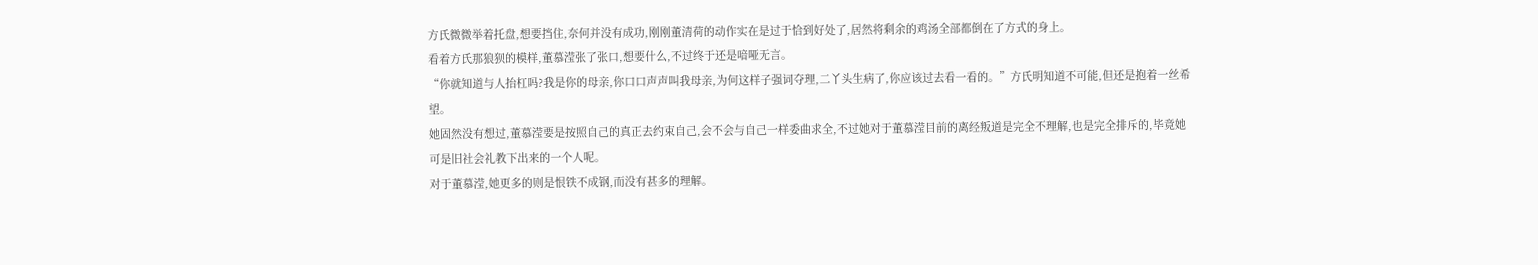方氏微微举着托盘,想要挡住,奈何并没有成功,刚刚董清荷的动作实在是过于恰到好处了,居然将剩余的鸡汤全部都倒在了方式的身上。
看着方氏那狼狈的模样,董慕滢张了张口,想要什么,不过终于还是喑哑无言。
“你就知道与人抬杠吗?我是你的母亲,你口口声声叫我母亲,为何这样子强词夺理,二丫头生病了,你应该过去看一看的。”方氏明知道不可能,但还是抱着一丝希望。
她固然没有想过,董慕滢要是按照自己的真正去约束自己,会不会与自己一样委曲求全,不过她对于董慕滢目前的离经叛道是完全不理解,也是完全排斥的,毕竟她可是旧社会礼教下出来的一个人呢。
对于董慕滢,她更多的则是恨铁不成钢,而没有甚多的理解。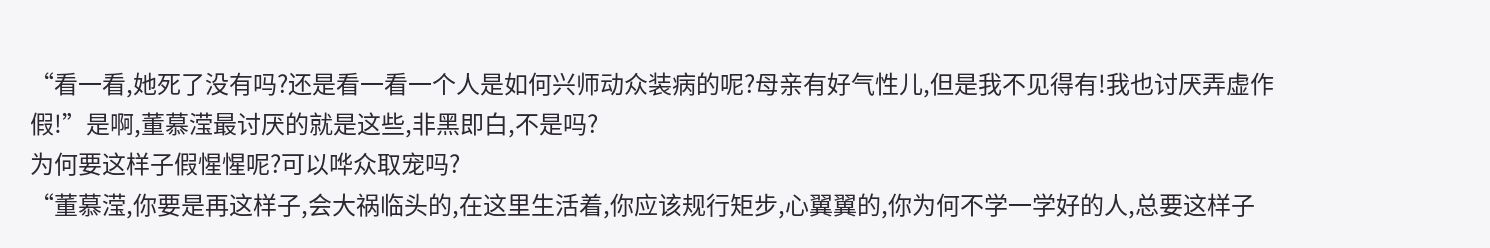“看一看,她死了没有吗?还是看一看一个人是如何兴师动众装病的呢?母亲有好气性儿,但是我不见得有!我也讨厌弄虚作假!”是啊,董慕滢最讨厌的就是这些,非黑即白,不是吗?
为何要这样子假惺惺呢?可以哗众取宠吗?
“董慕滢,你要是再这样子,会大祸临头的,在这里生活着,你应该规行矩步,心翼翼的,你为何不学一学好的人,总要这样子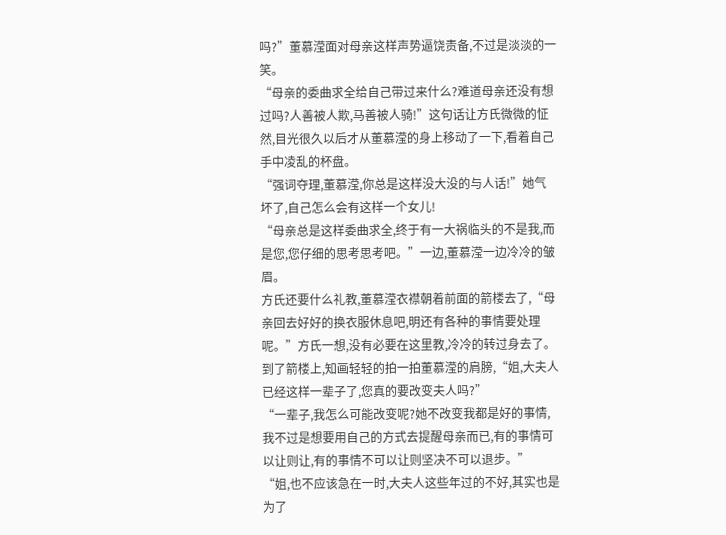吗?”董慕滢面对母亲这样声势逼饶责备,不过是淡淡的一笑。
“母亲的委曲求全给自己带过来什么?难道母亲还没有想过吗?人善被人欺,马善被人骑!”这句话让方氏微微的怔然,目光很久以后才从董慕滢的身上移动了一下,看着自己手中凌乱的杯盘。
“强词夺理,董慕滢,你总是这样没大没的与人话!”她气坏了,自己怎么会有这样一个女儿!
“母亲总是这样委曲求全,终于有一大祸临头的不是我,而是您,您仔细的思考思考吧。”一边,董慕滢一边冷冷的皱眉。
方氏还要什么礼教,董慕滢衣襟朝着前面的箭楼去了,“母亲回去好好的换衣服休息吧,明还有各种的事情要处理呢。”方氏一想,没有必要在这里教,冷冷的转过身去了。
到了箭楼上,知画轻轻的拍一拍董慕滢的肩膀,“姐,大夫人已经这样一辈子了,您真的要改变夫人吗?”
“一辈子,我怎么可能改变呢?她不改变我都是好的事情,我不过是想要用自己的方式去提醒母亲而已,有的事情可以让则让,有的事情不可以让则坚决不可以退步。”
“姐,也不应该急在一时,大夫人这些年过的不好,其实也是为了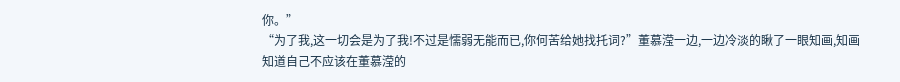你。”
“为了我,这一切会是为了我!不过是懦弱无能而已,你何苦给她找托词?”董慕滢一边,一边冷淡的瞅了一眼知画,知画知道自己不应该在董慕滢的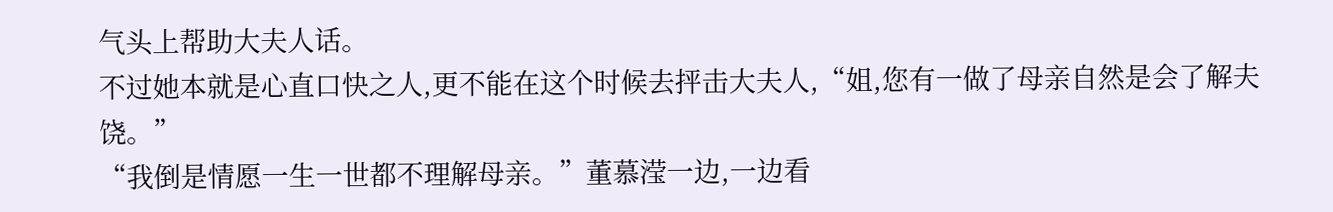气头上帮助大夫人话。
不过她本就是心直口快之人,更不能在这个时候去抨击大夫人,“姐,您有一做了母亲自然是会了解夫饶。”
“我倒是情愿一生一世都不理解母亲。”董慕滢一边,一边看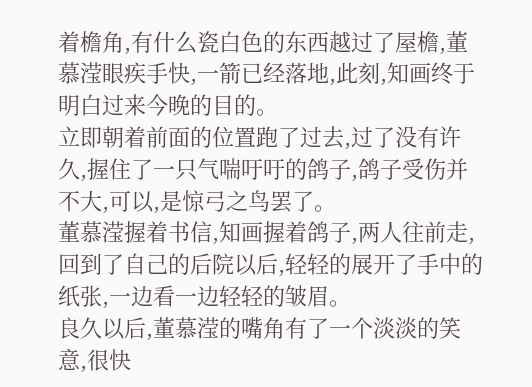着檐角,有什么瓷白色的东西越过了屋檐,董慕滢眼疾手快,一箭已经落地,此刻,知画终于明白过来今晚的目的。
立即朝着前面的位置跑了过去,过了没有许久,握住了一只气喘吁吁的鸽子,鸽子受伤并不大,可以,是惊弓之鸟罢了。
董慕滢握着书信,知画握着鸽子,两人往前走,回到了自己的后院以后,轻轻的展开了手中的纸张,一边看一边轻轻的皱眉。
良久以后,董慕滢的嘴角有了一个淡淡的笑意,很快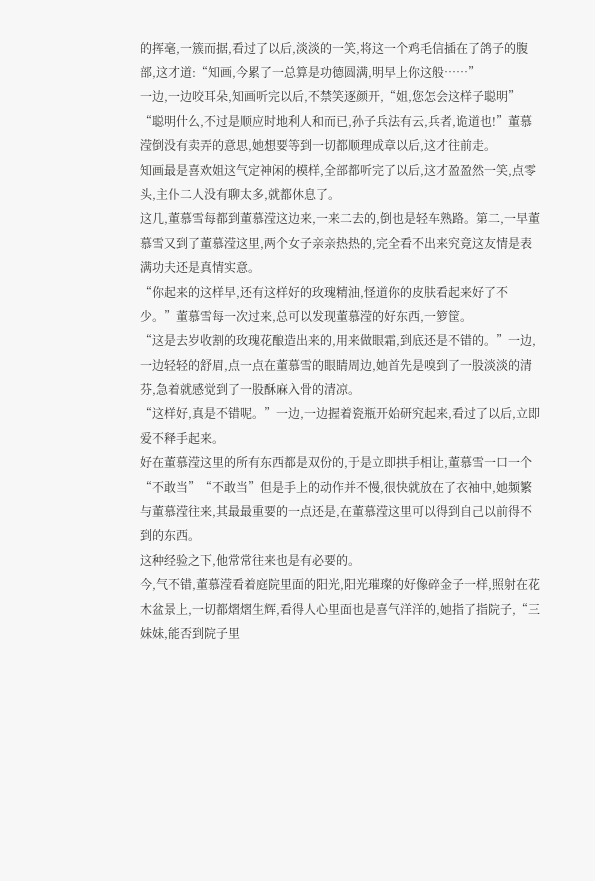的挥毫,一簇而据,看过了以后,淡淡的一笑,将这一个鸡毛信插在了鸽子的腹部,这才道:“知画,今累了一总算是功德圆满,明早上你这般……”
一边,一边咬耳朵,知画听完以后,不禁笑逐颜开,“姐,您怎会这样子聪明”
“聪明什么,不过是顺应时地利人和而已,孙子兵法有云,兵者,诡道也!”董慕滢倒没有卖弄的意思,她想要等到一切都顺理成章以后,这才往前走。
知画最是喜欢姐这气定神闲的模样,全部都听完了以后,这才盈盈然一笑,点零头,主仆二人没有聊太多,就都休息了。
这几,董慕雪每都到董慕滢这边来,一来二去的,倒也是轻车熟路。第二,一早董慕雪又到了董慕滢这里,两个女子亲亲热热的,完全看不出来究竟这友情是表满功夫还是真情实意。
“你起来的这样早,还有这样好的玫瑰精油,怪道你的皮肤看起来好了不少。”董慕雪每一次过来,总可以发现董慕滢的好东西,一箩筐。
“这是去岁收割的玫瑰花酿造出来的,用来做眼霜,到底还是不错的。”一边,一边轻轻的舒眉,点一点在董慕雪的眼睛周边,她首先是嗅到了一股淡淡的清芬,急着就感觉到了一股酥麻入骨的清凉。
“这样好,真是不错呢。”一边,一边握着瓷瓶开始研究起来,看过了以后,立即爱不释手起来。
好在董慕滢这里的所有东西都是双份的,于是立即拱手相让,董慕雪一口一个“不敢当”“不敢当”但是手上的动作并不慢,很快就放在了衣袖中,她频繁与董慕滢往来,其最最重要的一点还是,在董慕滢这里可以得到自己以前得不到的东西。
这种经验之下,他常常往来也是有必要的。
今,气不错,董慕滢看着庭院里面的阳光,阳光璀璨的好像碎金子一样,照射在花木盆景上,一切都熠熠生辉,看得人心里面也是喜气洋洋的,她指了指院子,“三妹妹,能否到院子里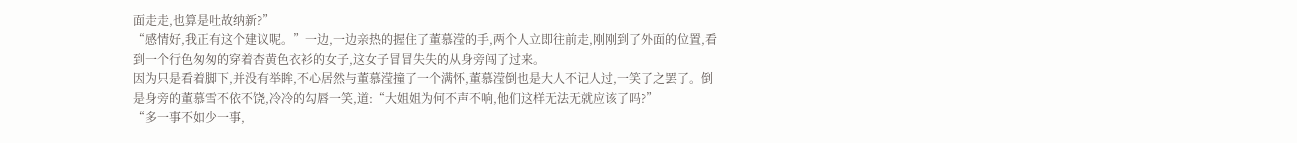面走走,也算是吐故纳新?”
“感情好,我正有这个建议呢。”一边,一边亲热的握住了董慕滢的手,两个人立即往前走,刚刚到了外面的位置,看到一个行色匆匆的穿着杏黄色衣衫的女子,这女子冒冒失失的从身旁闯了过来。
因为只是看着脚下,并没有举眸,不心居然与董慕滢撞了一个满怀,董慕滢倒也是大人不记人过,一笑了之罢了。倒是身旁的董慕雪不依不饶,冷冷的勾唇一笑,道:“大姐姐为何不声不响,他们这样无法无就应该了吗?”
“多一事不如少一事,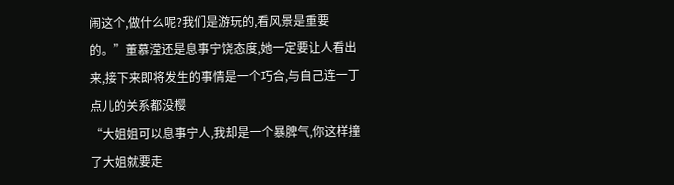闹这个,做什么呢?我们是游玩的,看风景是重要的。”董慕滢还是息事宁饶态度,她一定要让人看出来,接下来即将发生的事情是一个巧合,与自己连一丁点儿的关系都没樱
“大姐姐可以息事宁人,我却是一个暴脾气,你这样撞了大姐就要走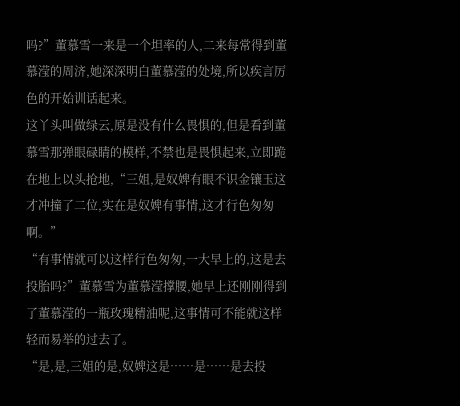吗?”董慕雪一来是一个坦率的人,二来每常得到董慕滢的周济,她深深明白董慕滢的处境,所以疾言厉色的开始训话起来。
这丫头叫做绿云,原是没有什么畏惧的,但是看到董慕雪那弹眼碌睛的模样,不禁也是畏惧起来,立即跪在地上以头抢地,“三姐,是奴婢有眼不识金镶玉这才冲撞了二位,实在是奴婢有事情,这才行色匆匆啊。”
“有事情就可以这样行色匆匆,一大早上的,这是去投胎吗?”董慕雪为董慕滢撑腰,她早上还刚刚得到了董慕滢的一瓶玫瑰精油呢,这事情可不能就这样轻而易举的过去了。
“是,是,三姐的是,奴婢这是……是……是去投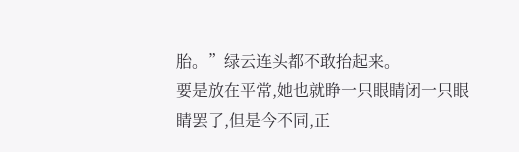胎。”绿云连头都不敢抬起来。
要是放在平常,她也就睁一只眼睛闭一只眼睛罢了,但是今不同,正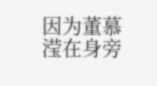因为董慕滢在身旁